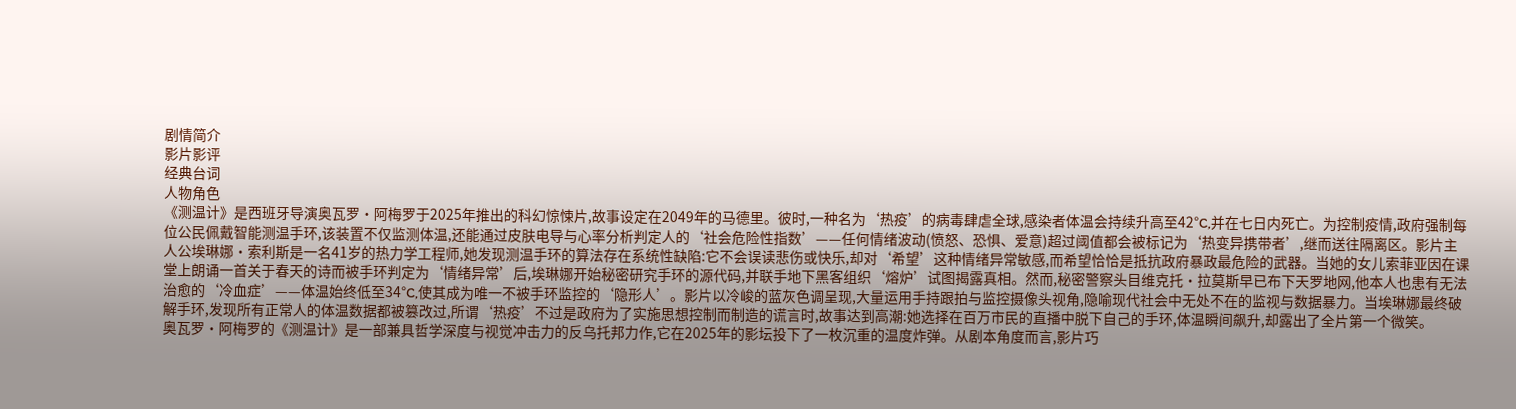剧情简介
影片影评
经典台词
人物角色
《测温计》是西班牙导演奥瓦罗·阿梅罗于2025年推出的科幻惊悚片,故事设定在2049年的马德里。彼时,一种名为‘热疫’的病毒肆虐全球,感染者体温会持续升高至42°C,并在七日内死亡。为控制疫情,政府强制每位公民佩戴智能测温手环,该装置不仅监测体温,还能通过皮肤电导与心率分析判定人的‘社会危险性指数’——任何情绪波动(愤怒、恐惧、爱意)超过阈值都会被标记为‘热变异携带者’,继而送往隔离区。影片主人公埃琳娜·索利斯是一名41岁的热力学工程师,她发现测温手环的算法存在系统性缺陷:它不会误读悲伤或快乐,却对‘希望’这种情绪异常敏感,而希望恰恰是抵抗政府暴政最危险的武器。当她的女儿索菲亚因在课堂上朗诵一首关于春天的诗而被手环判定为‘情绪异常’后,埃琳娜开始秘密研究手环的源代码,并联手地下黑客组织‘熔炉’试图揭露真相。然而,秘密警察头目维克托·拉莫斯早已布下天罗地网,他本人也患有无法治愈的‘冷血症’——体温始终低至34°C,使其成为唯一不被手环监控的‘隐形人’。影片以冷峻的蓝灰色调呈现,大量运用手持跟拍与监控摄像头视角,隐喻现代社会中无处不在的监视与数据暴力。当埃琳娜最终破解手环,发现所有正常人的体温数据都被篡改过,所谓‘热疫’不过是政府为了实施思想控制而制造的谎言时,故事达到高潮:她选择在百万市民的直播中脱下自己的手环,体温瞬间飙升,却露出了全片第一个微笑。
奥瓦罗·阿梅罗的《测温计》是一部兼具哲学深度与视觉冲击力的反乌托邦力作,它在2025年的影坛投下了一枚沉重的温度炸弹。从剧本角度而言,影片巧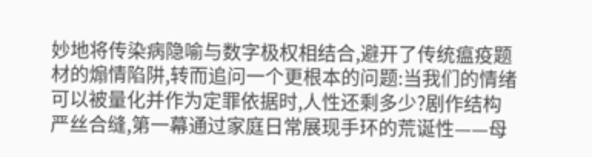妙地将传染病隐喻与数字极权相结合,避开了传统瘟疫题材的煽情陷阱,转而追问一个更根本的问题:当我们的情绪可以被量化并作为定罪依据时,人性还剩多少?剧作结构严丝合缝,第一幕通过家庭日常展现手环的荒诞性——母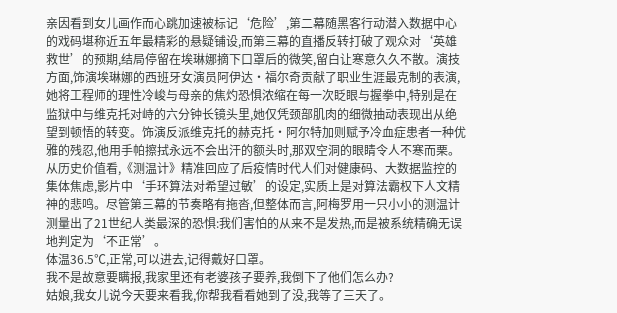亲因看到女儿画作而心跳加速被标记‘危险’,第二幕随黑客行动潜入数据中心的戏码堪称近五年最精彩的悬疑铺设,而第三幕的直播反转打破了观众对‘英雄救世’的预期,结局停留在埃琳娜摘下口罩后的微笑,留白让寒意久久不散。演技方面,饰演埃琳娜的西班牙女演员阿伊达·福尔奇贡献了职业生涯最克制的表演,她将工程师的理性冷峻与母亲的焦灼恐惧浓缩在每一次眨眼与握拳中,特别是在监狱中与维克托对峙的六分钟长镜头里,她仅凭颈部肌肉的细微抽动表现出从绝望到顿悟的转变。饰演反派维克托的赫克托·阿尔特加则赋予冷血症患者一种优雅的残忍,他用手帕擦拭永远不会出汗的额头时,那双空洞的眼睛令人不寒而栗。从历史价值看,《测温计》精准回应了后疫情时代人们对健康码、大数据监控的集体焦虑,影片中‘手环算法对希望过敏’的设定,实质上是对算法霸权下人文精神的悲鸣。尽管第三幕的节奏略有拖沓,但整体而言,阿梅罗用一只小小的测温计测量出了21世纪人类最深的恐惧:我们害怕的从来不是发热,而是被系统精确无误地判定为‘不正常’。
体温36.5℃,正常,可以进去,记得戴好口罩。
我不是故意要瞒报,我家里还有老婆孩子要养,我倒下了他们怎么办?
姑娘,我女儿说今天要来看我,你帮我看看她到了没,我等了三天了。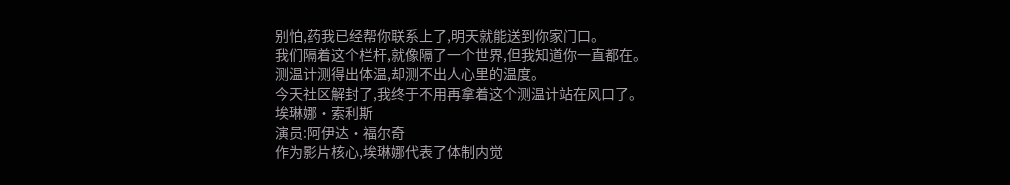别怕,药我已经帮你联系上了,明天就能送到你家门口。
我们隔着这个栏杆,就像隔了一个世界,但我知道你一直都在。
测温计测得出体温,却测不出人心里的温度。
今天社区解封了,我终于不用再拿着这个测温计站在风口了。
埃琳娜·索利斯
演员:阿伊达·福尔奇
作为影片核心,埃琳娜代表了体制内觉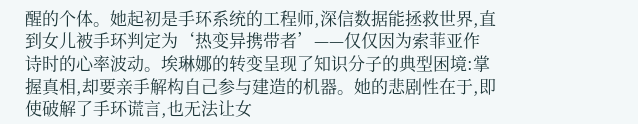醒的个体。她起初是手环系统的工程师,深信数据能拯救世界,直到女儿被手环判定为‘热变异携带者’——仅仅因为索菲亚作诗时的心率波动。埃琳娜的转变呈现了知识分子的典型困境:掌握真相,却要亲手解构自己参与建造的机器。她的悲剧性在于,即使破解了手环谎言,也无法让女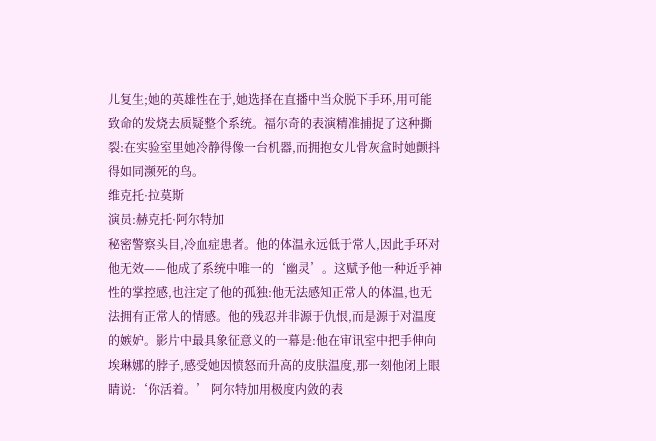儿复生;她的英雄性在于,她选择在直播中当众脱下手环,用可能致命的发烧去质疑整个系统。福尔奇的表演精准捕捉了这种撕裂:在实验室里她冷静得像一台机器,而拥抱女儿骨灰盒时她颤抖得如同濒死的鸟。
维克托·拉莫斯
演员:赫克托·阿尔特加
秘密警察头目,冷血症患者。他的体温永远低于常人,因此手环对他无效——他成了系统中唯一的‘幽灵’。这赋予他一种近乎神性的掌控感,也注定了他的孤独:他无法感知正常人的体温,也无法拥有正常人的情感。他的残忍并非源于仇恨,而是源于对温度的嫉妒。影片中最具象征意义的一幕是:他在审讯室中把手伸向埃琳娜的脖子,感受她因愤怒而升高的皮肤温度,那一刻他闭上眼睛说:‘你活着。’ 阿尔特加用极度内敛的表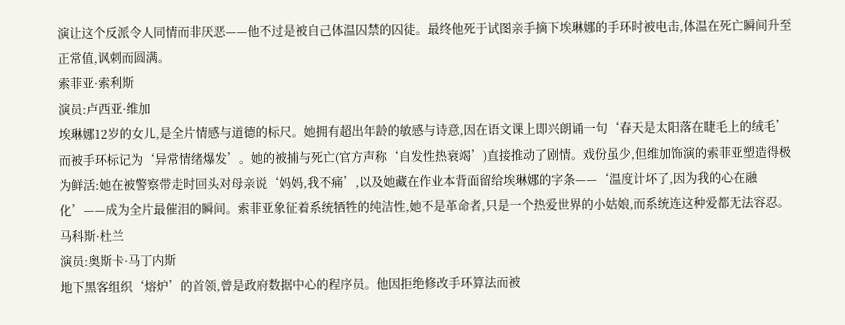演让这个反派令人同情而非厌恶——他不过是被自己体温囚禁的囚徒。最终他死于试图亲手摘下埃琳娜的手环时被电击,体温在死亡瞬间升至正常值,讽刺而圆满。
索菲亚·索利斯
演员:卢西亚·维加
埃琳娜12岁的女儿,是全片情感与道德的标尺。她拥有超出年龄的敏感与诗意,因在语文课上即兴朗诵一句‘春天是太阳落在睫毛上的绒毛’而被手环标记为‘异常情绪爆发’。她的被捕与死亡(官方声称‘自发性热衰竭’)直接推动了剧情。戏份虽少,但维加饰演的索菲亚塑造得极为鲜活:她在被警察带走时回头对母亲说‘妈妈,我不痛’,以及她藏在作业本背面留给埃琳娜的字条——‘温度计坏了,因为我的心在融化’——成为全片最催泪的瞬间。索菲亚象征着系统牺牲的纯洁性,她不是革命者,只是一个热爱世界的小姑娘,而系统连这种爱都无法容忍。
马科斯·杜兰
演员:奥斯卡·马丁内斯
地下黑客组织‘熔炉’的首领,曾是政府数据中心的程序员。他因拒绝修改手环算法而被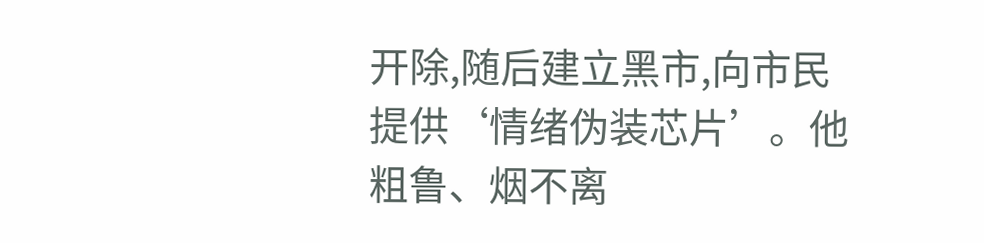开除,随后建立黑市,向市民提供‘情绪伪装芯片’。他粗鲁、烟不离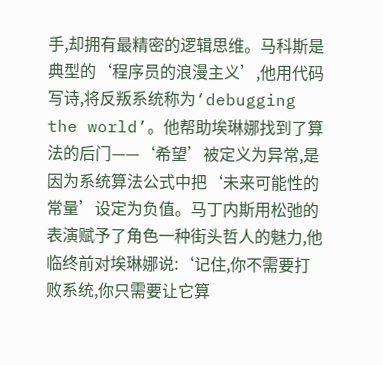手,却拥有最精密的逻辑思维。马科斯是典型的‘程序员的浪漫主义’,他用代码写诗,将反叛系统称为‘debugging the world’。他帮助埃琳娜找到了算法的后门——‘希望’被定义为异常,是因为系统算法公式中把‘未来可能性的常量’设定为负值。马丁内斯用松弛的表演赋予了角色一种街头哲人的魅力,他临终前对埃琳娜说:‘记住,你不需要打败系统,你只需要让它算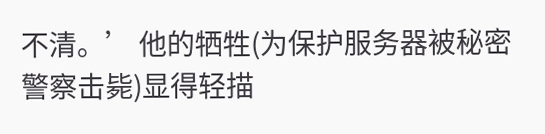不清。’ 他的牺牲(为保护服务器被秘密警察击毙)显得轻描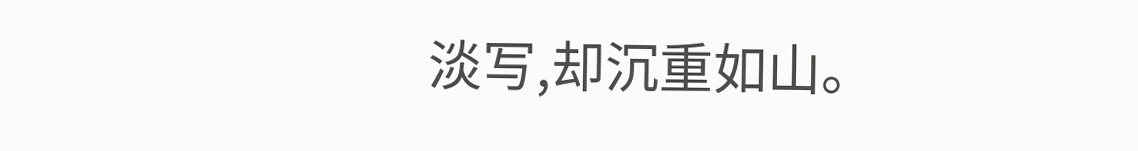淡写,却沉重如山。